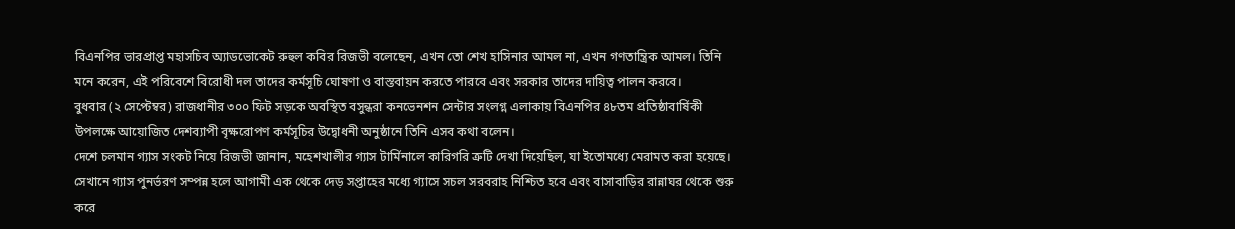বিএনপির ভারপ্রাপ্ত মহাসচিব অ্যাডভোকেট রুহুল কবির রিজভী বলেছেন, এখন তো শেখ হাসিনার আমল না, এখন গণতান্ত্রিক আমল। তিনি মনে করেন, এই পরিবেশে বিরোধী দল তাদের কর্মসূচি ঘোষণা ও বাস্তবায়ন করতে পারবে এবং সরকার তাদের দায়িত্ব পালন করবে।
বুধবার (২ সেপ্টেম্বর) রাজধানীর ৩০০ ফিট সড়কে অবস্থিত বসুন্ধরা কনভেনশন সেন্টার সংলগ্ন এলাকায় বিএনপির ৪৮তম প্রতিষ্ঠাবার্ষিকী উপলক্ষে আয়োজিত দেশব্যাপী বৃক্ষরোপণ কর্মসূচির উদ্বোধনী অনুষ্ঠানে তিনি এসব কথা বলেন।
দেশে চলমান গ্যাস সংকট নিয়ে রিজভী জানান, মহেশখালীর গ্যাস টার্মিনালে কারিগরি ত্রুটি দেখা দিয়েছিল, যা ইতোমধ্যে মেরামত করা হয়েছে। সেখানে গ্যাস পুনর্ভরণ সম্পন্ন হলে আগামী এক থেকে দেড় সপ্তাহের মধ্যে গ্যাসে সচল সরবরাহ নিশ্চিত হবে এবং বাসাবাড়ির রান্নাঘর থেকে শুরু করে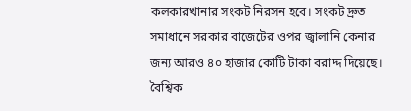কলকারখানার সংকট নিরসন হবে। সংকট দ্রুত সমাধানে সরকার বাজেটের ওপর জ্বালানি কেনার জন্য আরও ৪০ হাজার কোটি টাকা বরাদ্দ দিয়েছে। বৈশ্বিক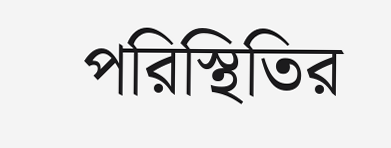পরিস্থিতির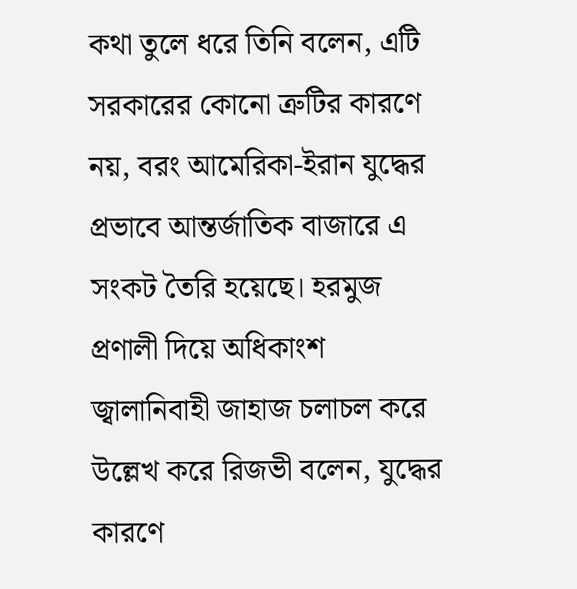কথা তুলে ধরে তিনি বলেন, এটি সরকারের কোনো ত্রুটির কারণে নয়, বরং আমেরিকা-ইরান যুদ্ধের প্রভাবে আন্তর্জাতিক বাজারে এ সংকট তৈরি হয়েছে। হরমুজ প্রণালী দিয়ে অধিকাংশ জ্বালানিবাহী জাহাজ চলাচল করে উল্লেখ করে রিজভী বলেন, যুদ্ধের কারণে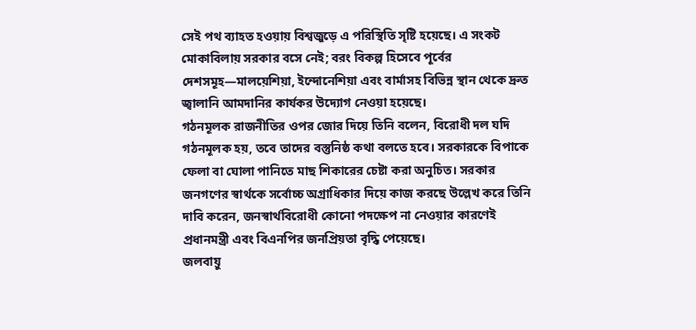সেই পথ ব্যাহত হওয়ায় বিশ্বজুড়ে এ পরিস্থিতি সৃষ্টি হয়েছে। এ সংকট মোকাবিলায় সরকার বসে নেই; বরং বিকল্প হিসেবে পূর্বের দেশসমূহ—মালয়েশিয়া, ইন্দোনেশিয়া এবং বার্মাসহ বিভিন্ন স্থান থেকে দ্রুত জ্বালানি আমদানির কার্যকর উদ্যোগ নেওয়া হয়েছে।
গঠনমূলক রাজনীতির ওপর জোর দিয়ে তিনি বলেন, বিরোধী দল যদি গঠনমূলক হয়, তবে তাদের বস্তুনিষ্ঠ কথা বলতে হবে। সরকারকে বিপাকে ফেলা বা ঘোলা পানিতে মাছ শিকারের চেষ্টা করা অনুচিত। সরকার জনগণের স্বার্থকে সর্বোচ্চ অগ্রাধিকার দিয়ে কাজ করছে উল্লেখ করে তিনি দাবি করেন, জনস্বার্থবিরোধী কোনো পদক্ষেপ না নেওয়ার কারণেই প্রধানমন্ত্রী এবং বিএনপির জনপ্রিয়তা বৃদ্ধি পেয়েছে।
জলবায়ু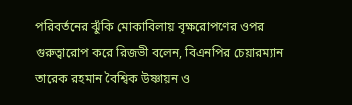পরিবর্তনের ঝুঁকি মোকাবিলায় বৃক্ষরোপণের ওপর গুরুত্বারোপ করে রিজভী বলেন, বিএনপির চেয়ারম্যান তারেক রহমান বৈশ্বিক উষ্ণায়ন ও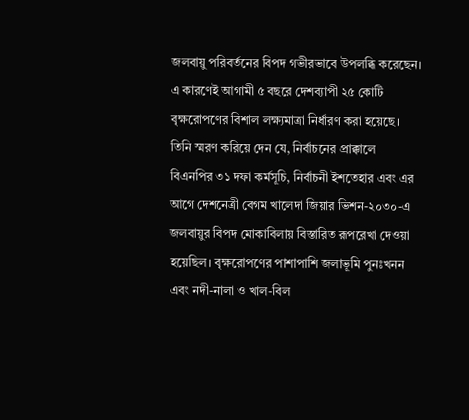জলবায়ু পরিবর্তনের বিপদ গভীরভাবে উপলব্ধি করেছেন। এ কারণেই আগামী ৫ বছরে দেশব্যাপী ২৫ কোটি বৃক্ষরোপণের বিশাল লক্ষ্যমাত্রা নির্ধারণ করা হয়েছে। তিনি স্মরণ করিয়ে দেন যে, নির্বাচনের প্রাক্কালে বিএনপির ৩১ দফা কর্মসূচি, নির্বাচনী ইশতেহার এবং এর আগে দেশনেত্রী বেগম খালেদা জিয়ার ভিশন-২০৩০-এ জলবায়ুর বিপদ মোকাবিলায় বিস্তারিত রূপরেখা দেওয়া হয়েছিল। বৃক্ষরোপণের পাশাপাশি জলাভূমি পুনঃখনন এবং নদী-নালা ও খাল-বিল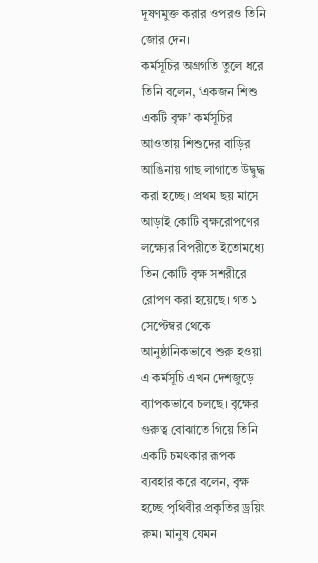দূষণমুক্ত করার ওপরও তিনি জোর দেন।
কর্মসূচির অগ্রগতি তুলে ধরে তিনি বলেন, ‘একজন শিশু একটি বৃক্ষ’ কর্মসূচির আওতায় শিশুদের বাড়ির আঙিনায় গাছ লাগাতে উদ্বুদ্ধ করা হচ্ছে। প্রথম ছয় মাসে আড়াই কোটি বৃক্ষরোপণের লক্ষ্যের বিপরীতে ইতোমধ্যে তিন কোটি বৃক্ষ সশরীরে রোপণ করা হয়েছে। গত ১ সেপ্টেম্বর থেকে আনুষ্ঠানিকভাবে শুরু হওয়া এ কর্মসূচি এখন দেশজুড়ে ব্যাপকভাবে চলছে। বৃক্ষের গুরুত্ব বোঝাতে গিয়ে তিনি একটি চমৎকার রূপক ব্যবহার করে বলেন, বৃক্ষ হচ্ছে পৃথিবীর প্রকৃতির ড্রয়িং রুম। মানুষ যেমন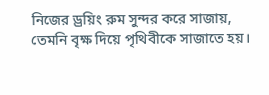নিজের ড্রয়িং রুম সুন্দর করে সাজায়, তেমনি বৃক্ষ দিয়ে পৃথিবীকে সাজাতে হয়।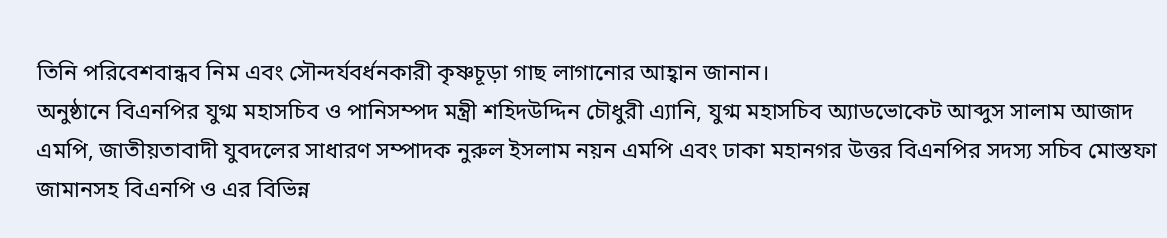তিনি পরিবেশবান্ধব নিম এবং সৌন্দর্যবর্ধনকারী কৃষ্ণচূড়া গাছ লাগানোর আহ্বান জানান।
অনুষ্ঠানে বিএনপির যুগ্ম মহাসচিব ও পানিসম্পদ মন্ত্রী শহিদউদ্দিন চৌধুরী এ্যানি, যুগ্ম মহাসচিব অ্যাডভোকেট আব্দুস সালাম আজাদ এমপি, জাতীয়তাবাদী যুবদলের সাধারণ সম্পাদক নুরুল ইসলাম নয়ন এমপি এবং ঢাকা মহানগর উত্তর বিএনপির সদস্য সচিব মোস্তফা জামানসহ বিএনপি ও এর বিভিন্ন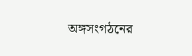অঙ্গসংগঠনের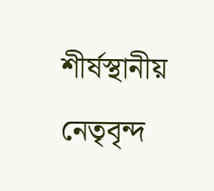শীর্ষস্থানীয় নেতৃবৃন্দ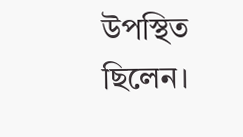উপস্থিত ছিলেন।